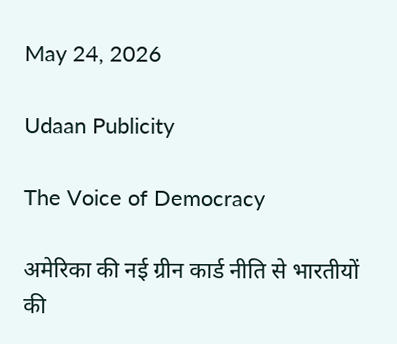May 24, 2026

Udaan Publicity

The Voice of Democracy

अमेरिका की नई ग्रीन कार्ड नीति से भारतीयों की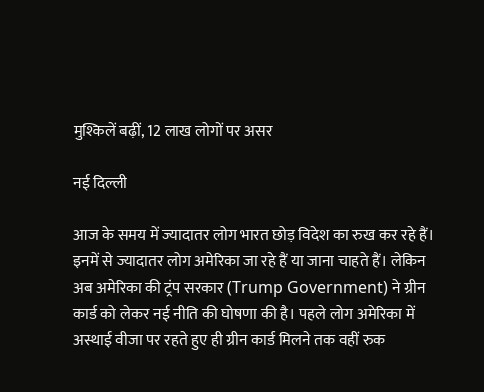मुश्किलें बढ़ीं, 12 लाख लोगों पर असर

नई दिल्ली

आज के समय में ज्यादातर लोग भारत छोड़ विदेश का रुख कर रहे हैं। इनमें से ज्यादातर लोग अमेरिका जा रहे हैं या जाना चाहते हैं। लेकिन अब अमेरिका की ट्रंप सरकार (Trump Government) ने ग्रीन कार्ड को लेकर नई नीति की घोषणा की है। पहले लोग अमेरिका में अस्थाई वीजा पर रहते हुए ही ग्रीन कार्ड मिलने तक वहीं रुक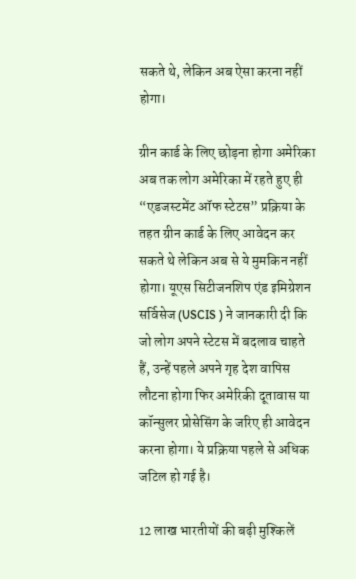सकते थे, लेकिन अब ऐसा करना नहीं होगा।

ग्रीन कार्ड के लिए छोड़ना होगा अमेरिका
अब तक लोग अमेरिका में रहते हुए ही “एडजस्टमेंट ऑफ स्टेटस” प्रक्रिया के तहत ग्रीन कार्ड के लिए आवेदन कर सकते थे लेकिन अब से ये मुमकिन नहीं होगा। यूएस सिटीजनशिप एंड इमिग्रेशन सर्विसेज (USCIS ) ने जानकारी दी कि जो लोग अपने स्टेटस में बदलाव चाहते हैं, उन्हें पहले अपने गृह देश वापिस लौटना होगा फिर अमेरिकी दूतावास या कॉन्सुलर प्रोसेसिंग के जरिए ही आवेदन करना होगा। ये प्रक्रिया पहले से अधिक जटिल हो गई है।

12 लाख भारतीयों की बढ़ी मुश्किलें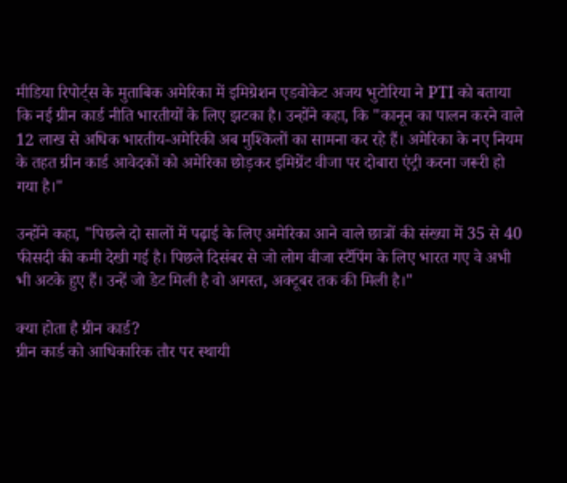मीडिया रिपोर्ट्स के मुताबिक अमेरिका में इमिग्रेशन एडवोकेट अजय भुटोरिया ने PTI को बताया कि नई ग्रीन कार्ड नीति भारतीयों के लिए झटका है। उन्होंने कहा, कि "कानून का पालन करने वाले 12 लाख से अधिक भारतीय-अमेरिकी अब मुश्किलों का सामना कर रहे हैं। अमेरिका के नए नियम के तहत ग्रीन कार्ड आवेदकों को अमेरिका छोड़कर इमिग्रेंट वीजा पर दोबारा एंट्री करना जरूरी हो गया है।"

उन्होंने कहा, "पिछले दो सालों में पढ़ाई के लिए अमेरिका आने वाले छात्रों की संख्या में 35 से 40 फीसदी की कमी देखी गई है। पिछले दिसंबर से जो लोग वीजा स्टैंपिंग के लिए भारत गए वे अभी भी अटके हुए हैं। उन्हें जो डेट मिली है वो अगस्त, अक्टूबर तक की मिली है।"

क्या होता है ग्रीन कार्ड?
ग्रीन कार्ड को आधिकारिक तौर पर स्थायी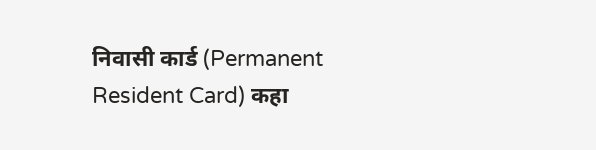निवासी कार्ड (Permanent Resident Card) कहा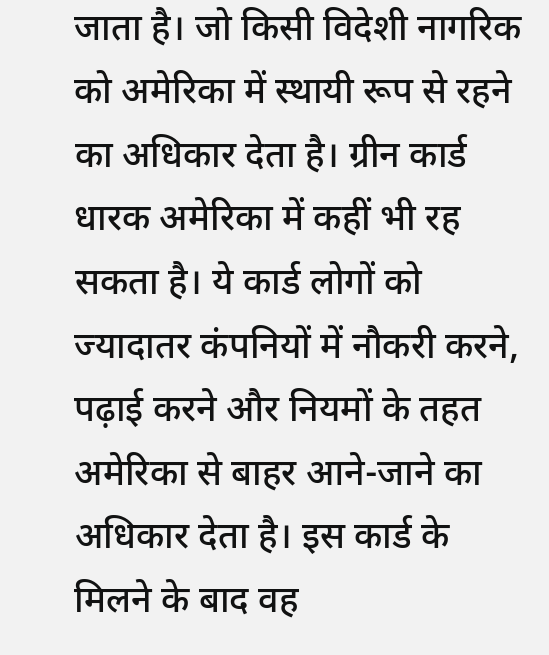जाता है। जो किसी विदेशी नागरिक को अमेरिका में स्थायी रूप से रहने का अधिकार देता है। ग्रीन कार्ड धारक अमेरिका में कहीं भी रह सकता है। ये कार्ड लोगों को ज्यादातर कंपनियों में नौकरी करने, पढ़ाई करने और नियमों के तहत अमेरिका से बाहर आने-जाने का अधिकार देता है। इस कार्ड के मिलने के बाद वह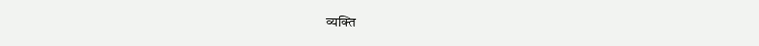व्यक्ति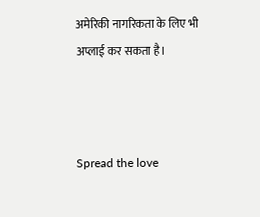अमेरिकी नागरिकता के लिए भी अप्लाई कर सकता है।



Spread the love